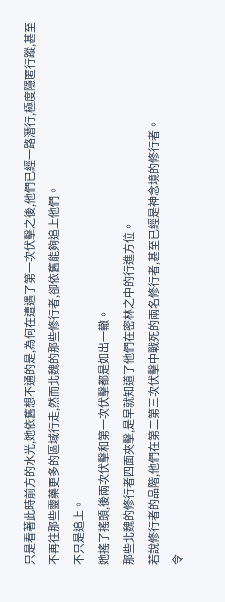只是看著此時前方的水光,她依舊想不通的是,為何在遭遇了第一次伏擊之後,他們已經一路潛行,極度隱匿行蹤,甚至不再往那些靈藥更多的區域行走,然而北魏的那些修行者,卻依舊能夠追上他們。
不只是追上。
她搖了搖頭,後兩次伏擊和第一次伏擊都是如出一轍。
那些北魏的修行者四面夾擊,是早就知道了他們在密林之中的行進方位。
若說修行者的品階,他們在第二第三次伏擊中戰死的兩名修行者,甚至已經是神念境的修行者。
令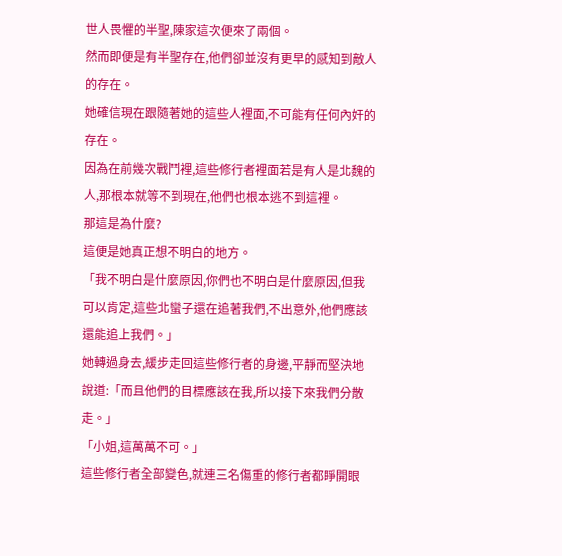世人畏懼的半聖,陳家這次便來了兩個。
然而即便是有半聖存在,他們卻並沒有更早的感知到敵人的存在。
她確信現在跟隨著她的這些人裡面,不可能有任何內奸的存在。
因為在前幾次戰鬥裡,這些修行者裡面若是有人是北魏的人,那根本就等不到現在,他們也根本逃不到這裡。
那這是為什麼?
這便是她真正想不明白的地方。
「我不明白是什麼原因,你們也不明白是什麼原因,但我可以肯定,這些北蠻子還在追著我們,不出意外,他們應該還能追上我們。」
她轉過身去,緩步走回這些修行者的身邊,平靜而堅決地說道:「而且他們的目標應該在我,所以接下來我們分散走。」
「小姐,這萬萬不可。」
這些修行者全部變色,就連三名傷重的修行者都睜開眼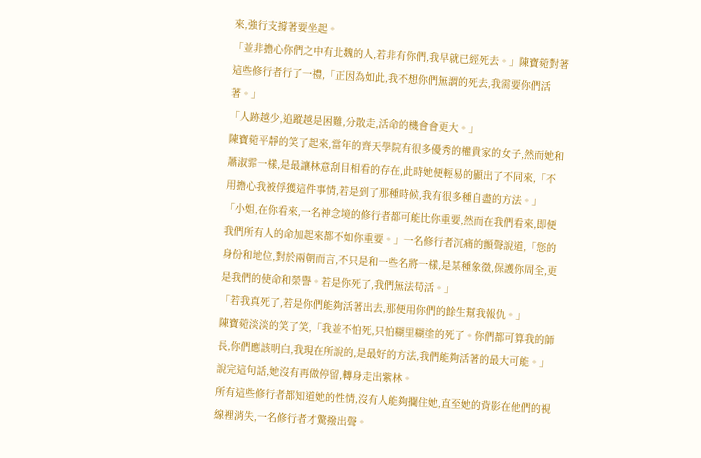來,強行支撐著要坐起。
「並非擔心你們之中有北魏的人,若非有你們,我早就已經死去。」陳寶菀對著這些修行者行了一禮,「正因為如此,我不想你們無謂的死去,我需要你們活著。」
「人跡越少,追蹤越是困難,分散走,活命的機會會更大。」
陳寶菀平靜的笑了起來,當年的齊天學院有很多優秀的權貴家的女子,然而她和蕭淑霏一樣,是最讓林意刮目相看的存在,此時她便輕易的顯出了不同來,「不用擔心我被俘獲這件事情,若是到了那種時候,我有很多種自盡的方法。」
「小姐,在你看來,一名神念境的修行者都可能比你重要,然而在我們看來,即便我們所有人的命加起來都不如你重要。」一名修行者沉痛的顫聲說道,「您的身份和地位,對於兩朝而言,不只是和一些名將一樣,是某種象徵,保護你周全,更是我們的使命和榮譽。若是你死了,我們無法苟活。」
「若我真死了,若是你們能夠活著出去,那便用你們的餘生幫我報仇。」
陳寶菀淡淡的笑了笑,「我並不怕死,只怕糊里糊塗的死了。你們都可算我的師長,你們應該明白,我現在所說的,是最好的方法,我們能夠活著的最大可能。」
說完這句話,她沒有再做停留,轉身走出紫林。
所有這些修行者都知道她的性情,沒有人能夠攔住她,直至她的背影在他們的視線裡消失,一名修行者才驚撥出聲。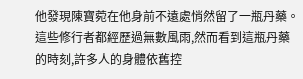他發現陳寶菀在他身前不遠處悄然留了一瓶丹藥。
這些修行者都經歷過無數風雨,然而看到這瓶丹藥的時刻,許多人的身體依舊控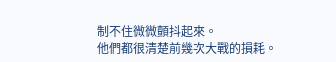制不住微微顫抖起來。
他們都很清楚前幾次大戰的損耗。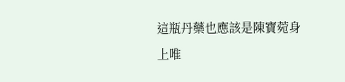這瓶丹藥也應該是陳寶菀身上唯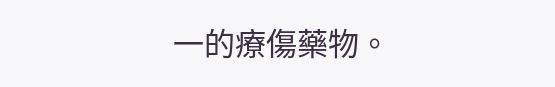一的療傷藥物。